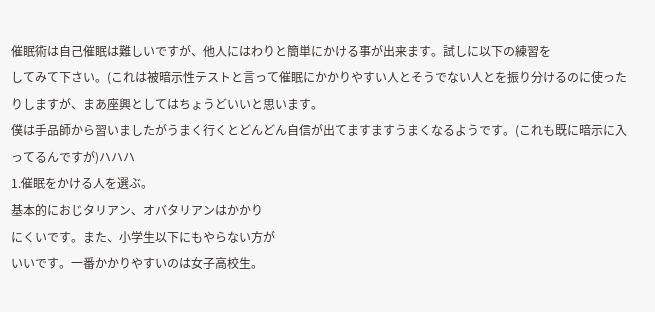催眠術は自己催眠は難しいですが、他人にはわりと簡単にかける事が出来ます。試しに以下の練習を
してみて下さい。(これは被暗示性テストと言って催眠にかかりやすい人とそうでない人とを振り分けるのに使ったりしますが、まあ座興としてはちょうどいいと思います。
僕は手品師から習いましたがうまく行くとどんどん自信が出てますますうまくなるようです。(これも既に暗示に入ってるんですが)ハハハ
1.催眠をかける人を選ぶ。
基本的におじタリアン、オバタリアンはかかり
にくいです。また、小学生以下にもやらない方が
いいです。一番かかりやすいのは女子高校生。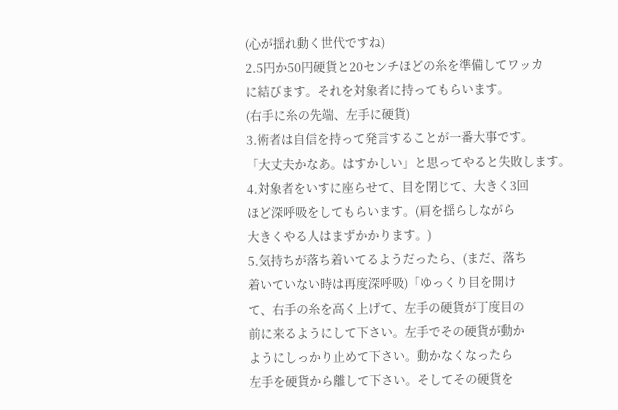(心が揺れ動く世代ですね)
2.5円か50円硬貨と20センチほどの糸を準備してワッカ
に結びます。それを対象者に持ってもらいます。
(右手に糸の先端、左手に硬貨)
3.術者は自信を持って発言することが一番大事です。
「大丈夫かなあ。はすかしい」と思ってやると失敗します。
4.対象者をいすに座らせて、目を閉じて、大きく3回
ほど深呼吸をしてもらいます。(肩を揺らしながら
大きくやる人はまずかかります。)
5.気持ちが落ち着いてるようだったら、(まだ、落ち
着いていない時は再度深呼吸)「ゆっくり目を開け
て、右手の糸を高く上げて、左手の硬貨が丁度目の
前に来るようにして下さい。左手でその硬貨が動か
ようにしっかり止めて下さい。動かなくなったら
左手を硬貨から離して下さい。そしてその硬貨を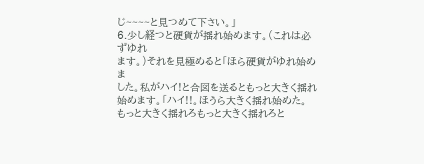じ~~~~と見つめて下さい。」
6.少し経つと硬貨が揺れ始めます。(これは必ずゆれ
ます。)それを見極めると「ほら硬貨がゆれ始めま
した。私がハイ!と合図を送るともっと大きく揺れ
始めます。「ハイ!!。ほうら大きく揺れ始めた。
もっと大きく揺れろもっと大きく揺れろと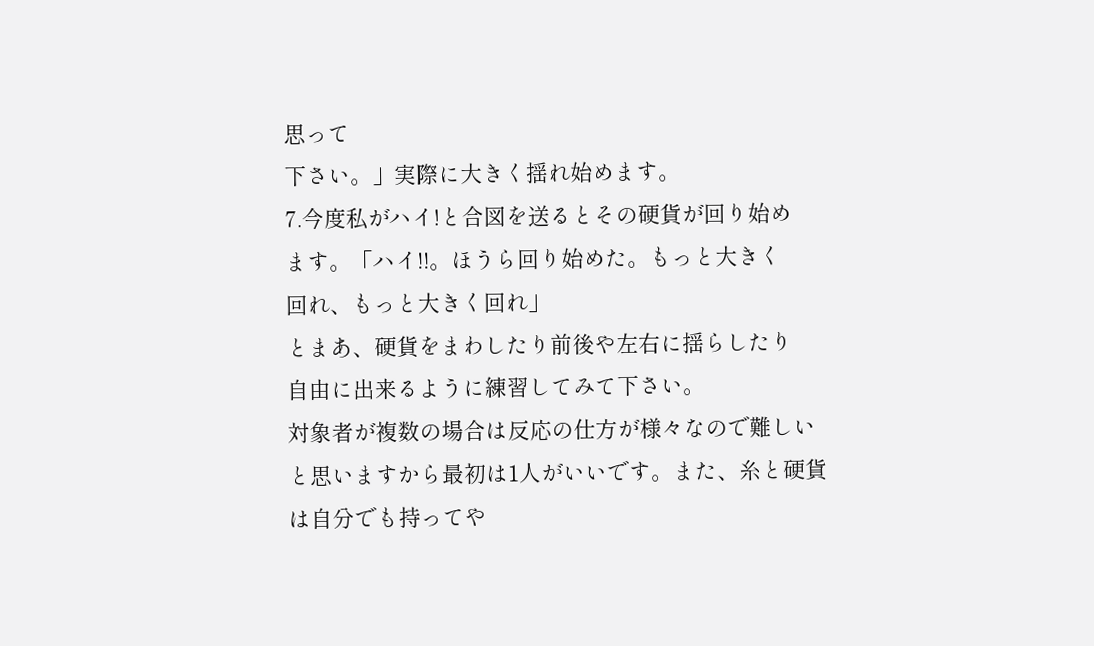思って
下さい。」実際に大きく揺れ始めます。
7.今度私がハイ!と合図を送るとその硬貨が回り始め
ます。「ハイ!!。ほうら回り始めた。もっと大きく
回れ、もっと大きく回れ」
とまあ、硬貨をまわしたり前後や左右に揺らしたり
自由に出来るように練習してみて下さい。
対象者が複数の場合は反応の仕方が様々なので難しい
と思いますから最初は1人がいいです。また、糸と硬貨
は自分でも持ってや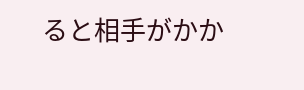ると相手がかか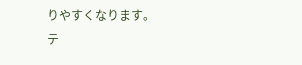りやすくなります。
テ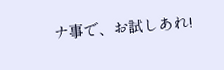ナ事で、お試しあれ!